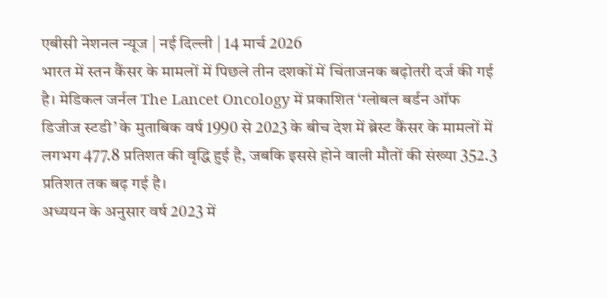एबीसी नेशनल न्यूज | नई दिल्ली | 14 मार्च 2026
भारत में स्तन कैंसर के मामलों में पिछले तीन दशकों में चिंताजनक बढ़ोतरी दर्ज की गई है। मेडिकल जर्नल The Lancet Oncology में प्रकाशित ‘ग्लोबल बर्डन ऑफ डिजीज स्टडी’ के मुताबिक वर्ष 1990 से 2023 के बीच देश में ब्रेस्ट कैंसर के मामलों में लगभग 477.8 प्रतिशत की वृद्धि हुई है, जबकि इससे होने वाली मौतों की संख्या 352.3 प्रतिशत तक बढ़ गई है।
अध्ययन के अनुसार वर्ष 2023 में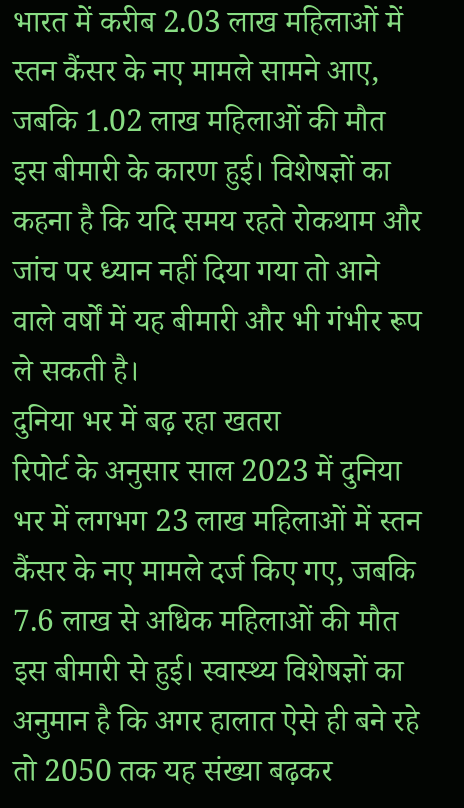भारत में करीब 2.03 लाख महिलाओं में स्तन कैंसर के नए मामले सामने आए, जबकि 1.02 लाख महिलाओं की मौत इस बीमारी के कारण हुई। विशेषज्ञों का कहना है कि यदि समय रहते रोकथाम और जांच पर ध्यान नहीं दिया गया तो आने वाले वर्षों में यह बीमारी और भी गंभीर रूप ले सकती है।
दुनिया भर में बढ़ रहा खतरा
रिपोर्ट के अनुसार साल 2023 में दुनिया भर में लगभग 23 लाख महिलाओं में स्तन कैंसर के नए मामले दर्ज किए गए, जबकि 7.6 लाख से अधिक महिलाओं की मौत इस बीमारी से हुई। स्वास्थ्य विशेषज्ञों का अनुमान है कि अगर हालात ऐसे ही बने रहे तो 2050 तक यह संख्या बढ़कर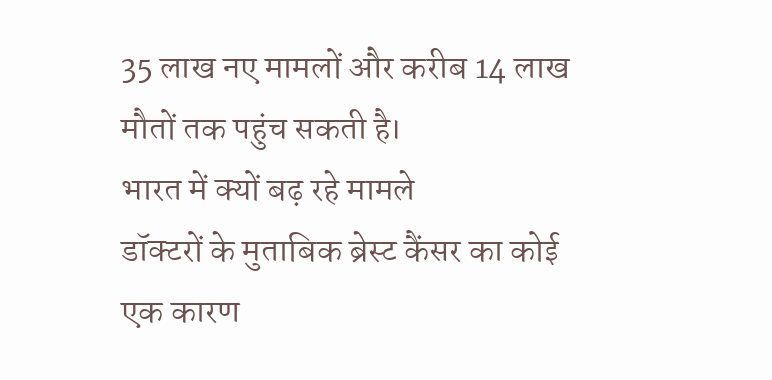35 लाख नए मामलों और करीब 14 लाख मौतों तक पहुंच सकती है।
भारत में क्यों बढ़ रहे मामले
डॉक्टरों के मुताबिक ब्रेस्ट कैंसर का कोई एक कारण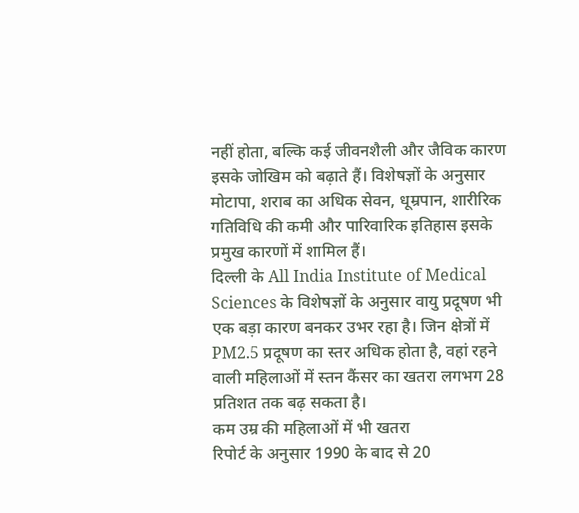नहीं होता, बल्कि कई जीवनशैली और जैविक कारण इसके जोखिम को बढ़ाते हैं। विशेषज्ञों के अनुसार मोटापा, शराब का अधिक सेवन, धूम्रपान, शारीरिक गतिविधि की कमी और पारिवारिक इतिहास इसके प्रमुख कारणों में शामिल हैं।
दिल्ली के All India Institute of Medical Sciences के विशेषज्ञों के अनुसार वायु प्रदूषण भी एक बड़ा कारण बनकर उभर रहा है। जिन क्षेत्रों में PM2.5 प्रदूषण का स्तर अधिक होता है, वहां रहने वाली महिलाओं में स्तन कैंसर का खतरा लगभग 28 प्रतिशत तक बढ़ सकता है।
कम उम्र की महिलाओं में भी खतरा
रिपोर्ट के अनुसार 1990 के बाद से 20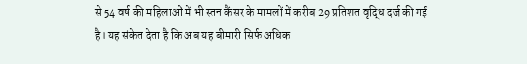से 54 वर्ष की महिलाओं में भी स्तन कैंसर के मामलों में करीब 29 प्रतिशत वृद्धि दर्ज की गई है। यह संकेत देता है कि अब यह बीमारी सिर्फ अधिक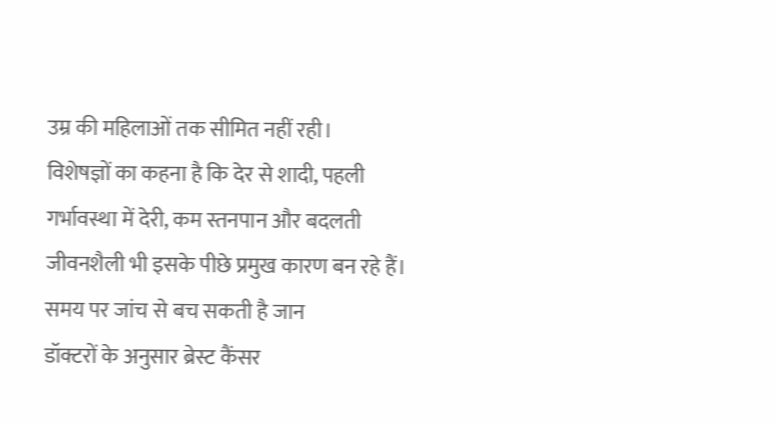उम्र की महिलाओं तक सीमित नहीं रही।
विशेषज्ञों का कहना है कि देर से शादी, पहली गर्भावस्था में देरी, कम स्तनपान और बदलती जीवनशैली भी इसके पीछे प्रमुख कारण बन रहे हैं।
समय पर जांच से बच सकती है जान
डॉक्टरों के अनुसार ब्रेस्ट कैंसर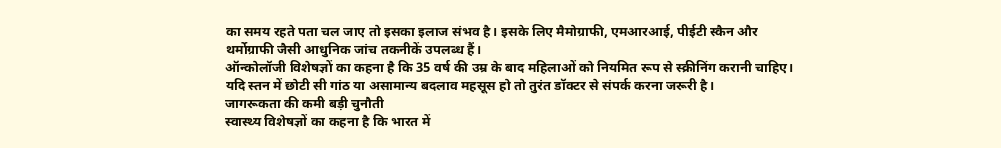का समय रहते पता चल जाए तो इसका इलाज संभव है। इसके लिए मैमोग्राफी, एमआरआई, पीईटी स्कैन और थर्मोग्राफी जैसी आधुनिक जांच तकनीकें उपलब्ध हैं।
ऑन्कोलॉजी विशेषज्ञों का कहना है कि 35 वर्ष की उम्र के बाद महिलाओं को नियमित रूप से स्क्रीनिंग करानी चाहिए। यदि स्तन में छोटी सी गांठ या असामान्य बदलाव महसूस हो तो तुरंत डॉक्टर से संपर्क करना जरूरी है।
जागरूकता की कमी बड़ी चुनौती
स्वास्थ्य विशेषज्ञों का कहना है कि भारत में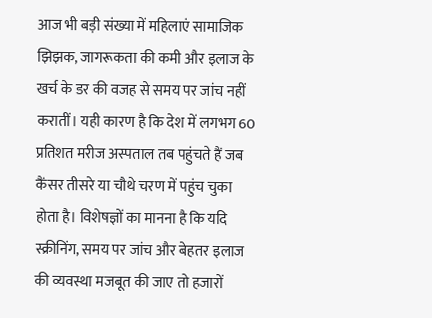आज भी बड़ी संख्या में महिलाएं सामाजिक झिझक, जागरूकता की कमी और इलाज के खर्च के डर की वजह से समय पर जांच नहीं करातीं। यही कारण है कि देश में लगभग 60 प्रतिशत मरीज अस्पताल तब पहुंचते हैं जब कैंसर तीसरे या चौथे चरण में पहुंच चुका होता है। विशेषज्ञों का मानना है कि यदि स्क्रीनिंग, समय पर जांच और बेहतर इलाज की व्यवस्था मजबूत की जाए तो हजारों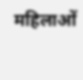महिलाओं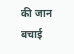की जान बचाई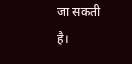जा सकती है।